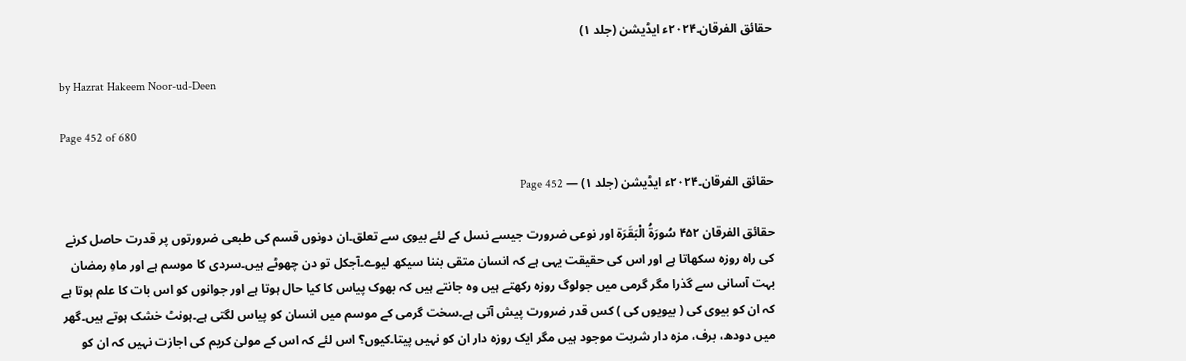حقائق الفرقان۔۲۰۲۴ء ایڈیشن (جلد ۱)

by Hazrat Hakeem Noor-ud-Deen

Page 452 of 680

حقائق الفرقان۔۲۰۲۴ء ایڈیشن (جلد ۱) — Page 452

حقائق الفرقان ۴۵۲ سُورَةُ الْبَقَرَة اور نوعی ضرورت جیسے نسل کے لئے بیوی سے تعلق۔ان دونوں قسم کی طبعی ضرورتوں پر قدرت حاصل کرنے کی راہ روزہ سکھاتا ہے اور اس کی حقیقت یہی ہے کہ انسان متقی بننا سیکھ لیوے۔آجکل تو دن چھوٹے ہیں۔سردی کا موسم ہے اور ماہِ رمضان بہت آسانی سے گذرا مگر گرمی میں جولوگ روزہ رکھتے ہیں وہ جانتے ہیں کہ بھوک پیاس کا کیا حال ہوتا ہے اور جوانوں کو اس بات کا علم ہوتا ہے کہ ان کو بیوی کی ( بیویوں کی ) کس قدر ضرورت پیش آتی ہے۔سخت گرمی کے موسم میں انسان کو پیاس لگتی ہے۔ہونٹ خشک ہوتے ہیں۔گھر میں دودھ، برف، مزہ دار شربت موجود ہیں مگر ایک روزہ دار ان کو نہیں پیتا۔کیوں؟ اس لئے کہ اس کے مولیٰ کریم کی اجازت نہیں کہ ان کو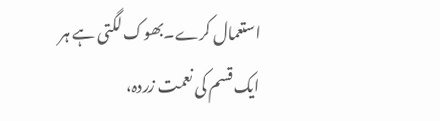استعمال کرے۔بھوک لگتی ہے ہر ایک قسم کی نعمت زردہ،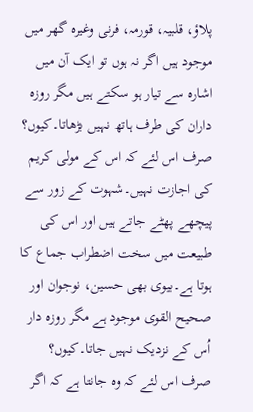پلاؤ، قلبیہ، قورمہ، فرنی وغیرہ گھر میں موجود ہیں اگر نہ ہوں تو ایک آن میں اشارہ سے تیار ہو سکتے ہیں مگر روزہ داران کی طرف ہاتھ نہیں بڑھاتا۔کیوں؟ صرف اس لئے کہ اس کے مولی کریم کی اجازت نہیں۔شہوت کے زور سے پیچھے پھٹے جاتے ہیں اور اس کی طبیعت میں سخت اضطراب جماع کا ہوتا ہے۔بیوی بھی حسین، نوجوان اور صحیح القوی موجود ہے مگر روزہ دار اُس کے نزدیک نہیں جاتا۔کیوں؟ صرف اس لئے کہ وہ جانتا ہے کہ اگر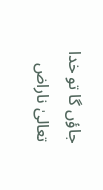جاؤں گا تو خدا تعالیٰ ناراض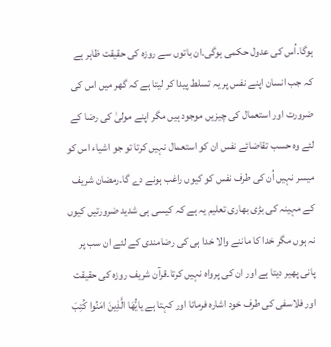ہوگا۔اُس کی عدول حکمی ہوگی۔ان باتوں سے روزہ کی حقیقت ظاہر ہے کہ جب انسان اپنے نفس پر یہ تسلط پیدا کر لیتا ہے کہ گھر میں اس کی ضرورت اور استعمال کی چیزیں موجود ہیں مگر اپنے مولیٰ کی رضا کے لئے وہ حسب تقاضائے نفس ان کو استعمال نہیں کرتا تو جو اشیاء اس کو میسر نہیں اُن کی طرف نفس کو کیوں راغب ہونے دے گا۔رمضان شریف کے مہینہ کی بڑی بھاری تعلیم یہ ہے کہ کیسی ہی شدید ضرورتیں کیوں نہ ہوں مگر خدا کا ماننے والا خدا ہی کی رضامندی کے لئے ان سب پر پانی پھیر دیتا ہے اور ان کی پرواہ نہیں کرتا۔قرآن شریف روزہ کی حقیقت اور فلاسفی کی طرف خود اشارہ فرماتا اور کہتا ہے یايُّهَا الَّذِينَ امَنُوا كُتِبَ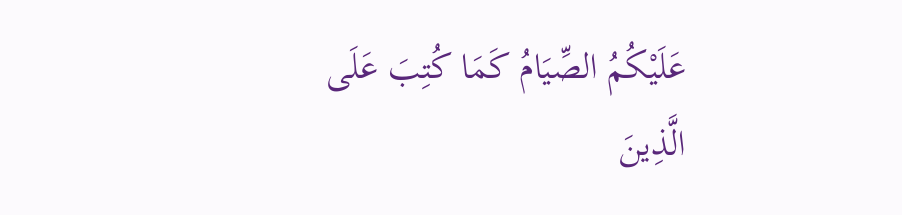عَلَيْكُمُ الصِّيَامُ كَمَا كُتِبَ عَلَى الَّذِينَ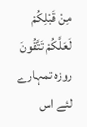مِنْ قَبْلِكُمْ لَعَلَّكُمْ تَتَّقُونَ روزہ تمہارے لئے اس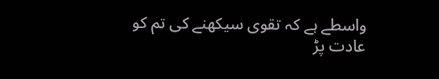واسطے ہے کہ تقوی سیکھنے کی تم کو عادت پڑ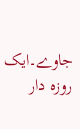جاوے۔ایک روزہ دار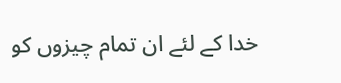خدا کے لئے ان تمام چیزوں کو